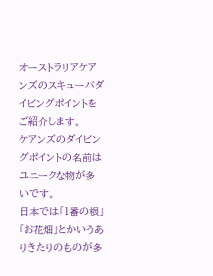オーストラリアケアンズのスキューバダイビングポイントをご紹介します。
ケアンズのダイビングポイントの名前はユニークな物が多いです。
日本では「1番の根」「お花畑」とかいうありきたりのものが多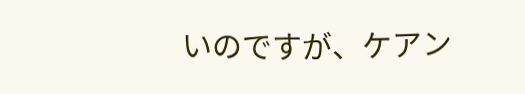いのですが、ケアン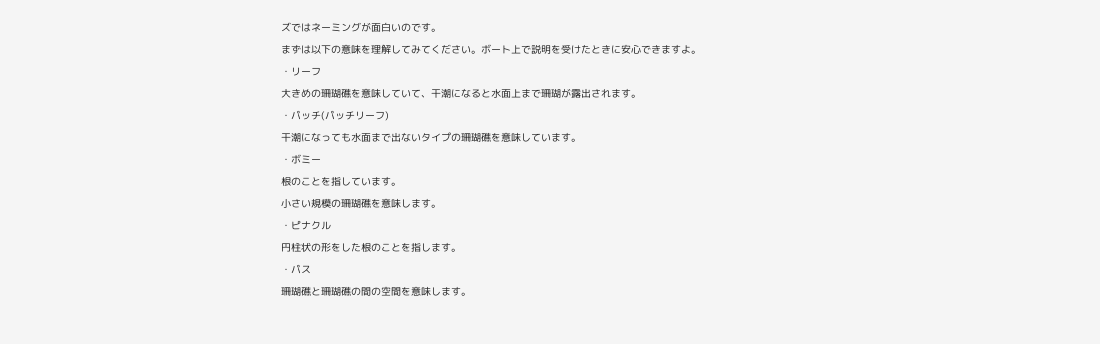ズではネーミングが面白いのです。
まずは以下の意味を理解してみてください。ボート上で説明を受けたときに安心できますよ。
・リーフ
大きめの珊瑚礁を意味していて、干潮になると水面上まで珊瑚が露出されます。
・パッチ(パッチリーフ)
干潮になっても水面まで出ないタイプの珊瑚礁を意味しています。
・ボミー
根のことを指しています。
小さい規模の珊瑚礁を意味します。
・ピナクル
円柱状の形をした根のことを指します。
・パス
珊瑚礁と珊瑚礁の間の空間を意味します。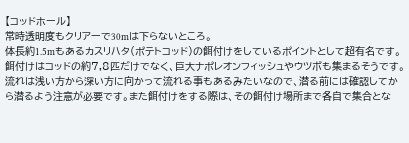【コッドホール】
常時透明度もクリアーで30mは下らないところ。
体長約1.5mもあるカスリハタ(ポテトコッド)の餌付けをしているポイントとして超有名です。餌付けはコッドの約7,8匹だけでなく、巨大ナポレオンフィッシュやウツボも集まるそうです。
流れは浅い方から深い方に向かって流れる事もあるみたいなので、潜る前には確認してから潜るよう注意が必要です。また餌付けをする際は、その餌付け場所まで各自で集合とな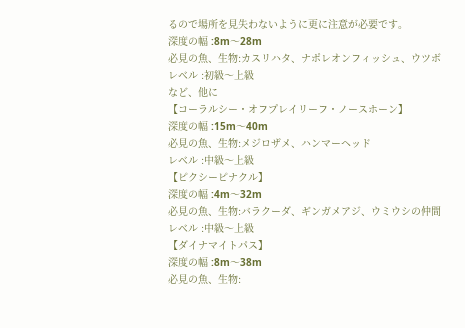るので場所を見失わないように更に注意が必要です。
深度の幅 :8m〜28m
必見の魚、生物:カスリハタ、ナポレオンフィッシュ、ウツボ
レベル :初級〜上級
など、他に
【コーラルシー・オフプレイリーフ・ノースホーン】
深度の幅 :15m〜40m
必見の魚、生物:メジロザメ、ハンマーヘッド
レベル :中級〜上級
【ピクシーピナクル】
深度の幅 :4m〜32m
必見の魚、生物:バラクーダ、ギンガメアジ、ウミウシの仲間
レベル :中級〜上級
【ダイナマイトパス】
深度の幅 :8m〜38m
必見の魚、生物: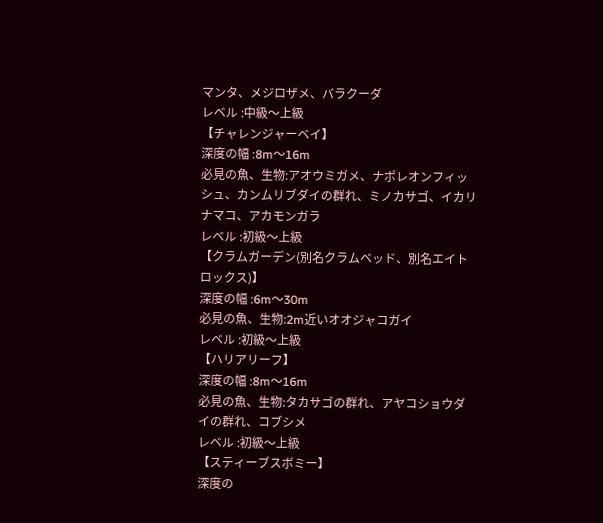マンタ、メジロザメ、バラクーダ
レベル :中級〜上級
【チャレンジャーベイ】
深度の幅 :8m〜16m
必見の魚、生物:アオウミガメ、ナポレオンフィッシュ、カンムリブダイの群れ、ミノカサゴ、イカリナマコ、アカモンガラ
レベル :初級〜上級
【クラムガーデン(別名クラムベッド、別名エイトロックス)】
深度の幅 :6m〜30m
必見の魚、生物:2m近いオオジャコガイ
レベル :初級〜上級
【ハリアリーフ】
深度の幅 :8m〜16m
必見の魚、生物:タカサゴの群れ、アヤコショウダイの群れ、コブシメ
レベル :初級〜上級
【スティーブスボミー】
深度の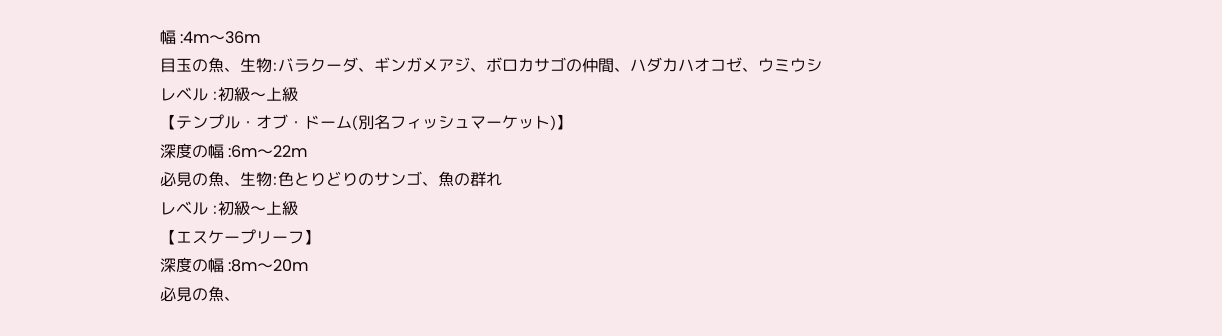幅 :4m〜36m
目玉の魚、生物:バラクーダ、ギンガメアジ、ボロカサゴの仲間、ハダカハオコゼ、ウミウシ
レベル :初級〜上級
【テンプル・オブ・ドーム(別名フィッシュマーケット)】
深度の幅 :6m〜22m
必見の魚、生物:色とりどりのサンゴ、魚の群れ
レベル :初級〜上級
【エスケープリーフ】
深度の幅 :8m〜20m
必見の魚、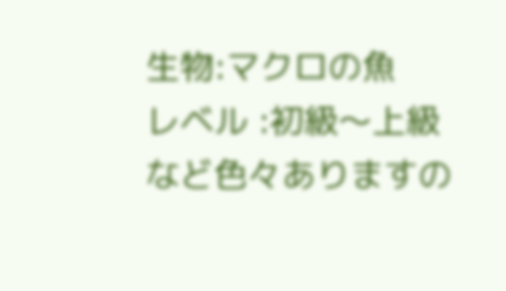生物:マクロの魚
レベル :初級〜上級
など色々ありますの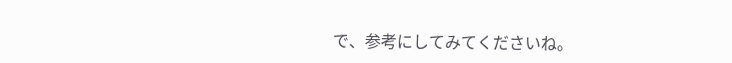で、参考にしてみてくださいね。